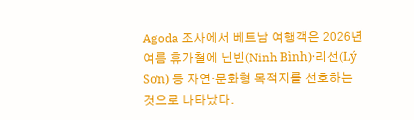Agoda 조사에서 베트남 여행객은 2026년 여름 휴가철에 닌빈(Ninh Bình)·리선(Lý Sơn) 등 자연·문화형 목적지를 선호하는 것으로 나타났다.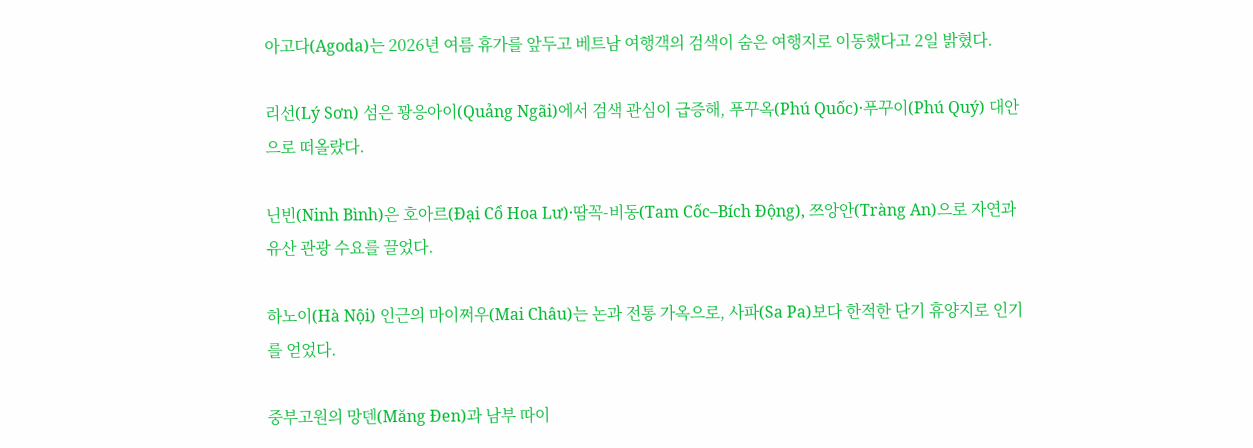아고다(Agoda)는 2026년 여름 휴가를 앞두고 베트남 여행객의 검색이 숨은 여행지로 이동했다고 2일 밝혔다.

리선(Lý Sơn) 섬은 꽝응아이(Quảng Ngãi)에서 검색 관심이 급증해, 푸꾸옥(Phú Quốc)·푸꾸이(Phú Quý) 대안으로 떠올랐다.

닌빈(Ninh Bình)은 호아르(Đại Cổ Hoa Lư)·땀꼭-비동(Tam Cốc–Bích Động), 쯔앙안(Tràng An)으로 자연과 유산 관광 수요를 끌었다.

하노이(Hà Nội) 인근의 마이쩌우(Mai Châu)는 논과 전통 가옥으로, 사파(Sa Pa)보다 한적한 단기 휴양지로 인기를 얻었다.

중부고원의 망덴(Măng Đen)과 남부 따이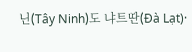닌(Tây Ninh)도 냐트딴(Đà Lạt)·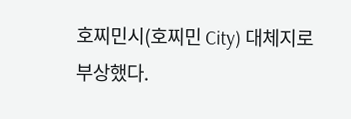호찌민시(호찌민 City) 대체지로 부상했다.